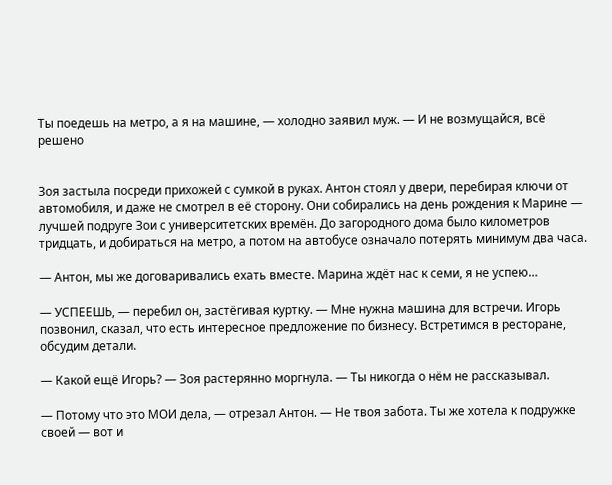Ты поедешь на метро, а я на машине, — холодно заявил муж. — И не возмущайся, всё решено


Зоя застыла посреди прихожей с сумкой в руках. Антон стоял у двери, перебирая ключи от автомобиля, и даже не смотрел в её сторону. Они собирались на день рождения к Марине — лучшей подруге Зои с университетских времён. До загородного дома было километров тридцать, и добираться на метро, а потом на автобусе означало потерять минимум два часа.

— Антон, мы же договаривались ехать вместе. Марина ждёт нас к семи, я не успею…

— УСПЕЕШЬ, — перебил он, застёгивая куртку. — Мне нужна машина для встречи. Игорь позвонил, сказал, что есть интересное предложение по бизнесу. Встретимся в ресторане, обсудим детали.

— Какой ещё Игорь? — Зоя растерянно моргнула. — Ты никогда о нём не рассказывал.

— Потому что это МОИ дела, — отрезал Антон. — Не твоя забота. Ты же хотела к подружке своей — вот и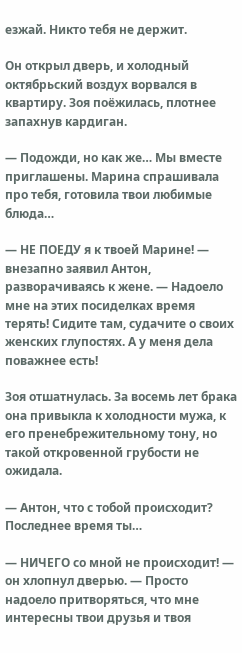езжай. Никто тебя не держит.

Он открыл дверь, и холодный октябрьский воздух ворвался в квартиру. Зоя поёжилась, плотнее запахнув кардиган.

— Подожди, но как же… Мы вместе приглашены. Марина спрашивала про тебя, готовила твои любимые блюда…

— НЕ ПОЕДУ я к твоей Марине! — внезапно заявил Антон, разворачиваясь к жене. — Надоело мне на этих посиделках время терять! Сидите там, судачите о своих женских глупостях. А у меня дела поважнее есть!

Зоя отшатнулась. За восемь лет брака она привыкла к холодности мужа, к его пренебрежительному тону, но такой откровенной грубости не ожидала.

— Антон, что с тобой происходит? Последнее время ты…

— НИЧЕГО со мной не происходит! — он хлопнул дверью. — Просто надоело притворяться, что мне интересны твои друзья и твоя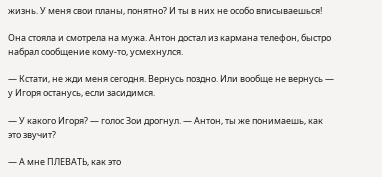жизнь. У меня свои планы, понятно? И ты в них не особо вписываешься!

Она стояла и смотрела на мужа. Антон достал из кармана телефон, быстро набрал сообщение кому-то, усмехнулся.

— Кстати, не жди меня сегодня. Вернусь поздно. Или вообще не вернусь — у Игоря останусь, если засидимся.

— У какого Игоря? — голос Зои дрогнул. — Антон, ты же понимаешь, как это звучит?

— А мне ПЛЕВАТЬ, как это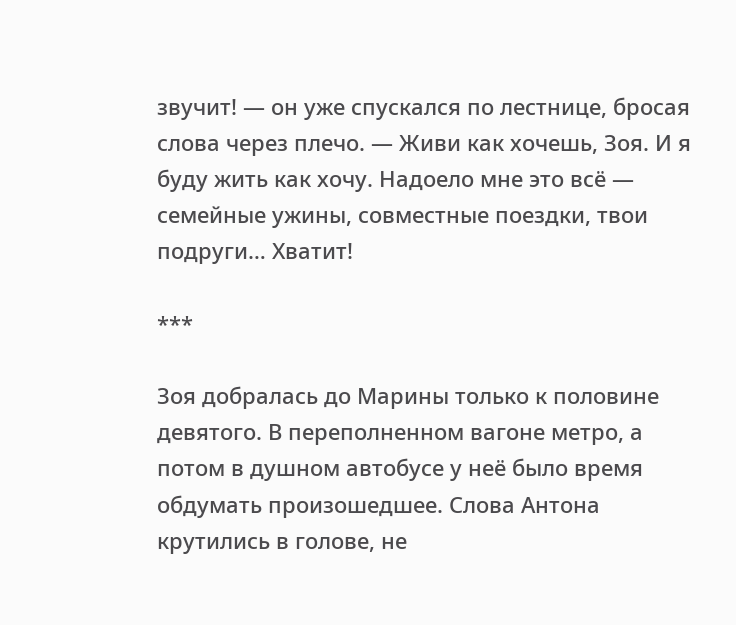звучит! — он уже спускался по лестнице, бросая слова через плечо. — Живи как хочешь, Зоя. И я буду жить как хочу. Надоело мне это всё — семейные ужины, совместные поездки, твои подруги… Хватит!

***

Зоя добралась до Марины только к половине девятого. В переполненном вагоне метро, а потом в душном автобусе у неё было время обдумать произошедшее. Слова Антона крутились в голове, не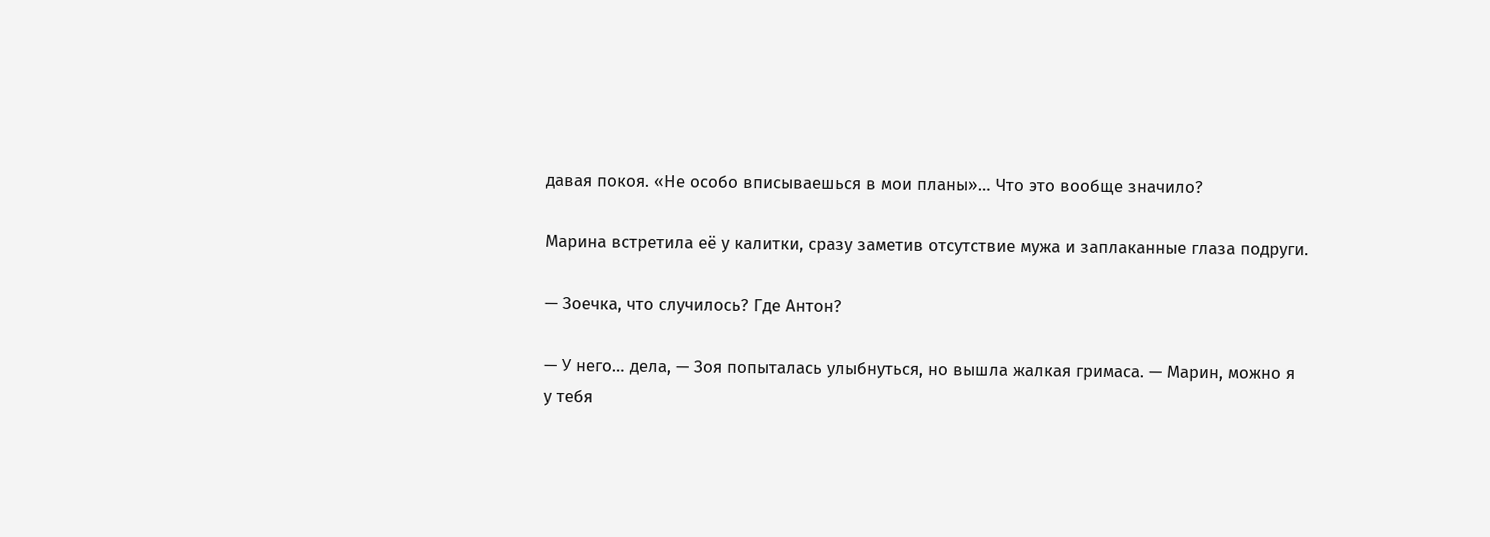давая покоя. «Не особо вписываешься в мои планы»… Что это вообще значило?

Марина встретила её у калитки, сразу заметив отсутствие мужа и заплаканные глаза подруги.

— Зоечка, что случилось? Где Антон?

— У него… дела, — Зоя попыталась улыбнуться, но вышла жалкая гримаса. — Марин, можно я у тебя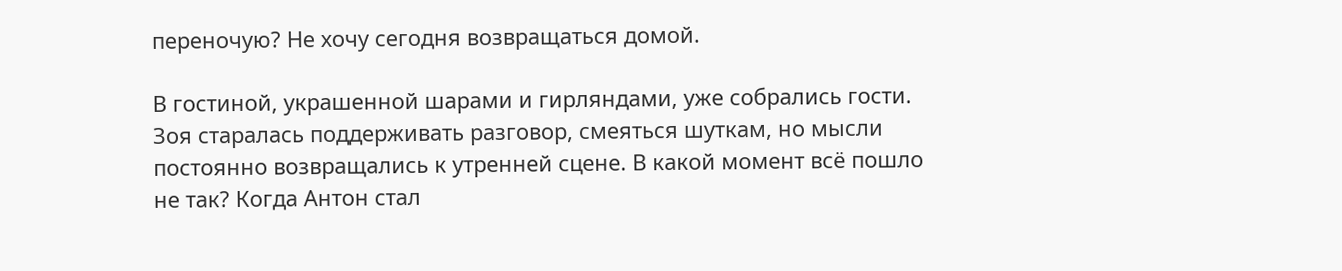переночую? Не хочу сегодня возвращаться домой.

В гостиной, украшенной шарами и гирляндами, уже собрались гости. Зоя старалась поддерживать разговор, смеяться шуткам, но мысли постоянно возвращались к утренней сцене. В какой момент всё пошло не так? Когда Антон стал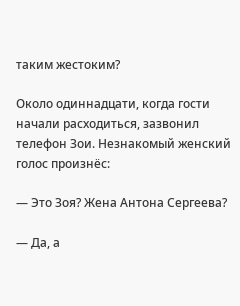таким жестоким?

Около одиннадцати, когда гости начали расходиться, зазвонил телефон Зои. Незнакомый женский голос произнёс:

— Это Зоя? Жена Антона Сергеева?

— Да, а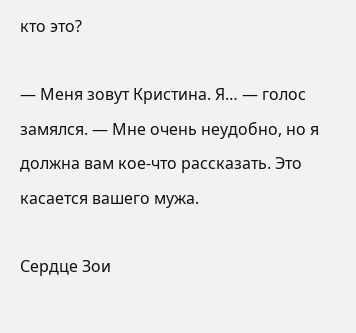кто это?

— Меня зовут Кристина. Я… — голос замялся. — Мне очень неудобно, но я должна вам кое-что рассказать. Это касается вашего мужа.

Сердце Зои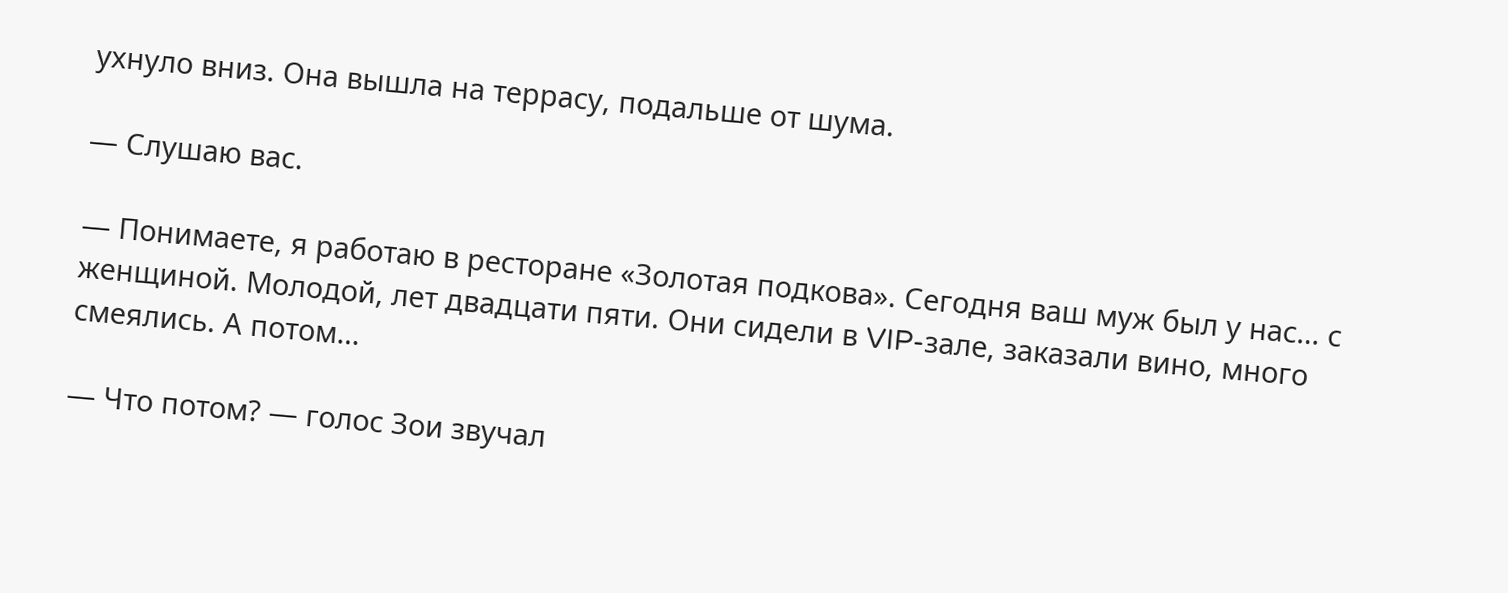ухнуло вниз. Она вышла на террасу, подальше от шума.

— Слушаю вас.

— Понимаете, я работаю в ресторане «Золотая подкова». Сегодня ваш муж был у нас… с женщиной. Молодой, лет двадцати пяти. Они сидели в VIP-зале, заказали вино, много смеялись. А потом…

— Что потом? — голос Зои звучал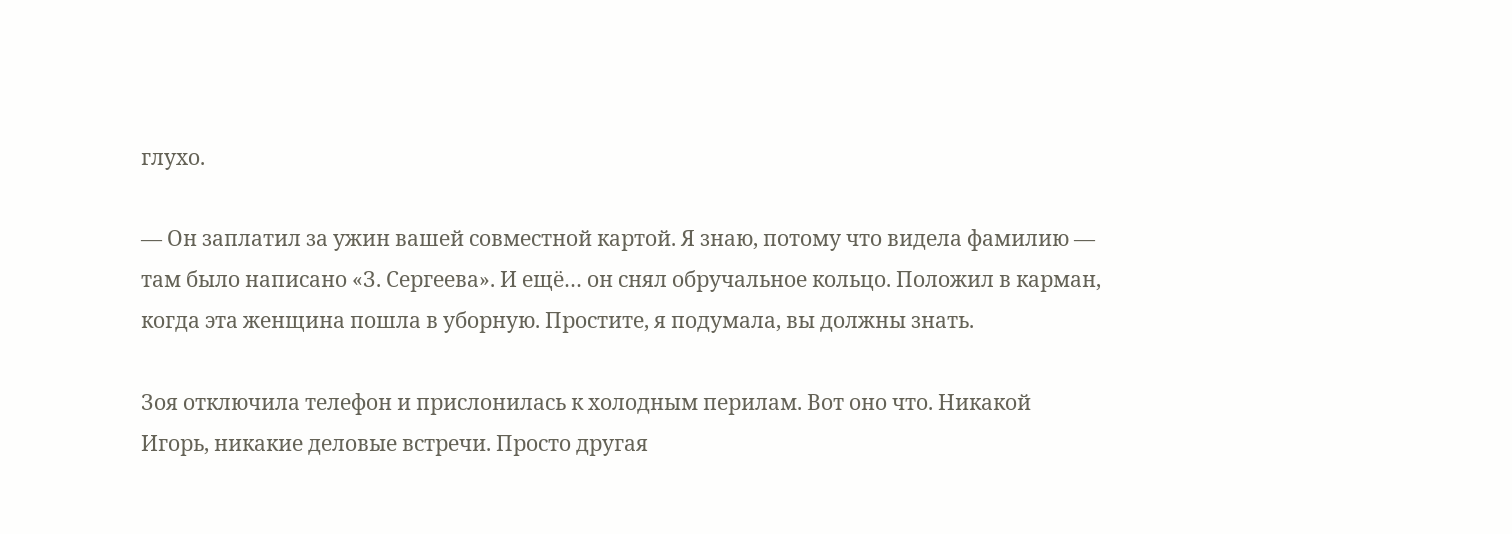глухо.

— Он заплатил за ужин вашей совместной картой. Я знаю, потому что видела фамилию — там было написано «З. Сергеева». И ещё… он снял обручальное кольцо. Положил в карман, когда эта женщина пошла в уборную. Простите, я подумала, вы должны знать.

Зоя отключила телефон и прислонилась к холодным перилам. Вот оно что. Никакой Игорь, никакие деловые встречи. Просто другая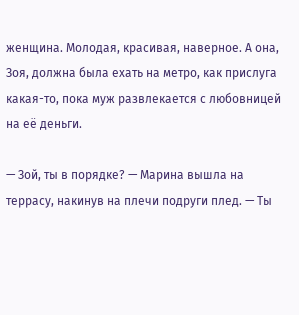женщина. Молодая, красивая, наверное. А она, Зоя, должна была ехать на метро, как прислуга какая-то, пока муж развлекается с любовницей на её деньги.

— Зой, ты в порядке? — Марина вышла на террасу, накинув на плечи подруги плед. — Ты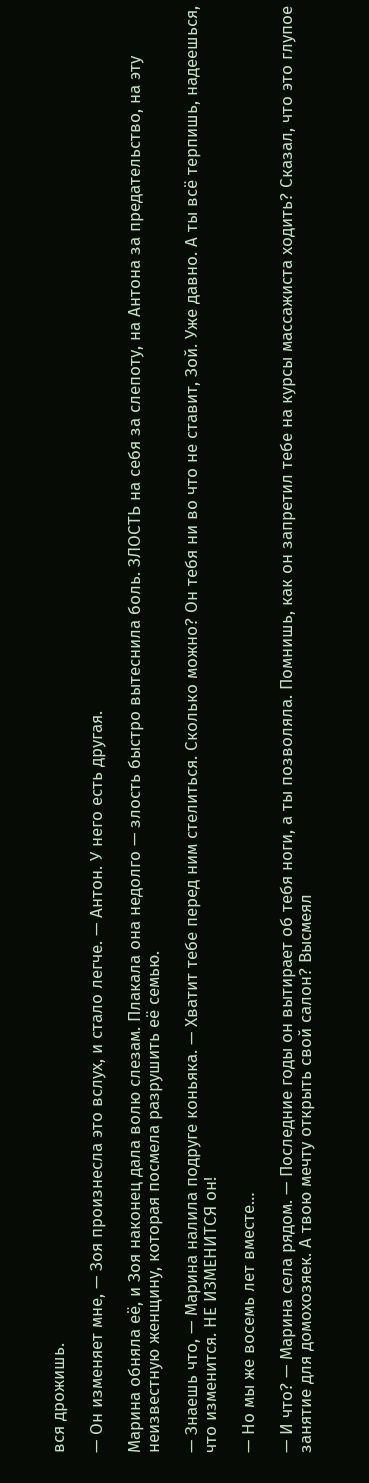вся дрожишь.

— Он изменяет мне, — Зоя произнесла это вслух, и стало легче. — Антон. У него есть другая.

Марина обняла её, и Зоя наконец дала волю слезам. Плакала она недолго — злость быстро вытеснила боль. ЗЛОСТЬ на себя за слепоту, на Антона за предательство, на эту неизвестную женщину, которая посмела разрушить её семью.

— Знаешь что, — Марина налила подруге коньяка. — Хватит тебе перед ним стелиться. Сколько можно? Он тебя ни во что не ставит, Зой. Уже давно. А ты всё терпишь, надеешься, что изменится. НЕ ИЗМЕНИТСЯ он!

— Но мы же восемь лет вместе…

— И что? — Марина села рядом. — Последние годы он вытирает об тебя ноги, а ты позволяла. Помнишь, как он запретил тебе на курсы массажиста ходить? Сказал, что это глупое занятие для домохозяек. А твою мечту открыть свой салон? Высмеял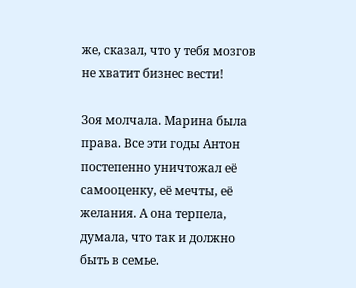же, сказал, что у тебя мозгов не хватит бизнес вести!

Зоя молчала. Марина была права. Все эти годы Антон постепенно уничтожал её самооценку, её мечты, её желания. А она терпела, думала, что так и должно быть в семье.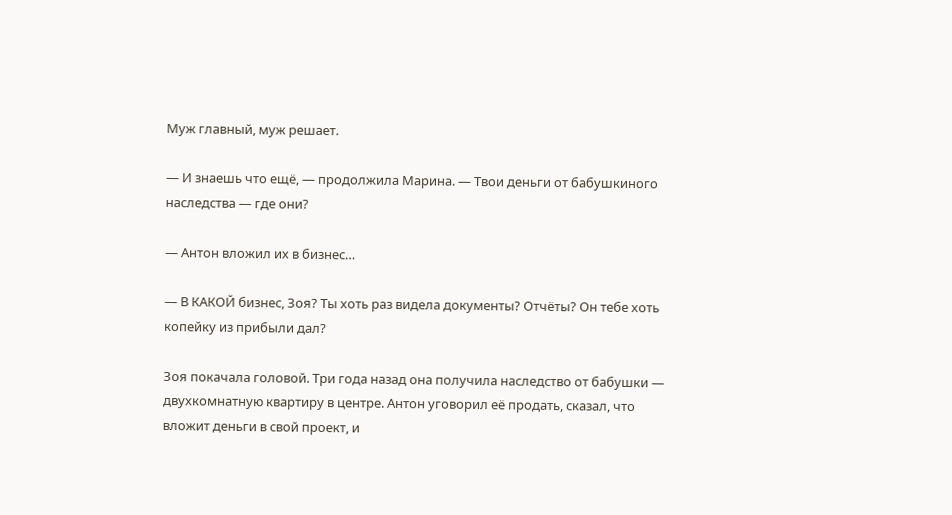Муж главный, муж решает.

— И знаешь что ещё, — продолжила Марина. — Твои деньги от бабушкиного наследства — где они?

— Антон вложил их в бизнес…

— В КАКОЙ бизнес, Зоя? Ты хоть раз видела документы? Отчёты? Он тебе хоть копейку из прибыли дал?

Зоя покачала головой. Три года назад она получила наследство от бабушки — двухкомнатную квартиру в центре. Антон уговорил её продать, сказал, что вложит деньги в свой проект, и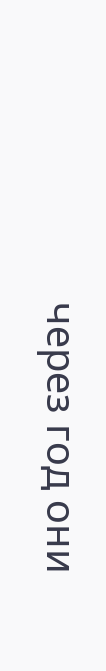через год они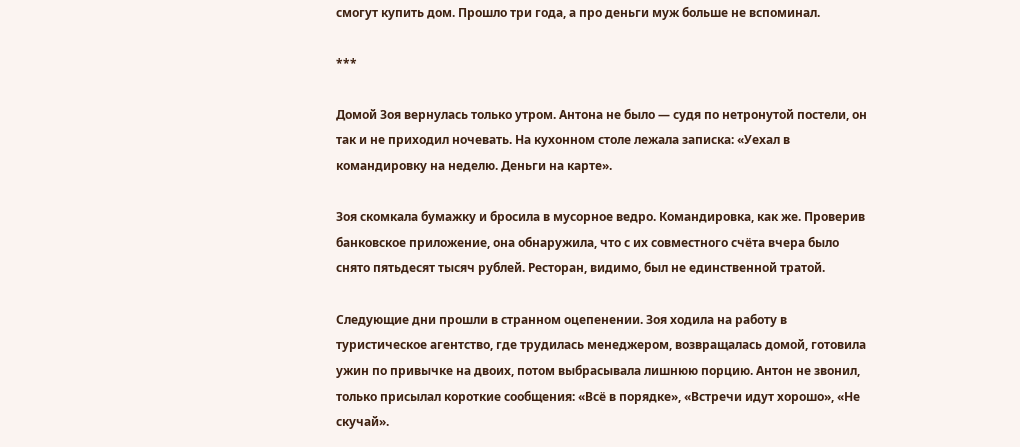смогут купить дом. Прошло три года, а про деньги муж больше не вспоминал.

***

Домой Зоя вернулась только утром. Антона не было — судя по нетронутой постели, он так и не приходил ночевать. На кухонном столе лежала записка: «Уехал в командировку на неделю. Деньги на карте».

Зоя скомкала бумажку и бросила в мусорное ведро. Командировка, как же. Проверив банковское приложение, она обнаружила, что с их совместного счёта вчера было снято пятьдесят тысяч рублей. Ресторан, видимо, был не единственной тратой.

Следующие дни прошли в странном оцепенении. Зоя ходила на работу в туристическое агентство, где трудилась менеджером, возвращалась домой, готовила ужин по привычке на двоих, потом выбрасывала лишнюю порцию. Антон не звонил, только присылал короткие сообщения: «Всё в порядке», «Встречи идут хорошо», «Не скучай».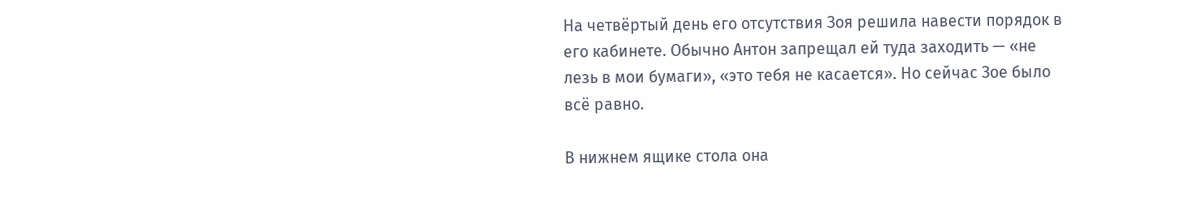На четвёртый день его отсутствия Зоя решила навести порядок в его кабинете. Обычно Антон запрещал ей туда заходить — «не лезь в мои бумаги», «это тебя не касается». Но сейчас Зое было всё равно.

В нижнем ящике стола она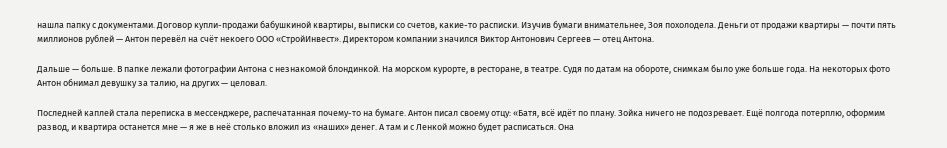нашла папку с документами. Договор купли-продажи бабушкиной квартиры, выписки со счетов, какие-то расписки. Изучив бумаги внимательнее, Зоя похолодела. Деньги от продажи квартиры — почти пять миллионов рублей — Антон перевёл на счёт некоего ООО «СтройИнвест». Директором компании значился Виктор Антонович Сергеев — отец Антона.

Дальше — больше. В папке лежали фотографии Антона с незнакомой блондинкой. На морском курорте, в ресторане, в театре. Судя по датам на обороте, снимкам было уже больше года. На некоторых фото Антон обнимал девушку за талию, на других — целовал.

Последней каплей стала переписка в мессенджере, распечатанная почему-то на бумаге. Антон писал своему отцу: «Батя, всё идёт по плану. Зойка ничего не подозревает. Ещё полгода потерплю, оформим развод, и квартира останется мне — я же в неё столько вложил из «наших» денег. А там и с Ленкой можно будет расписаться. Она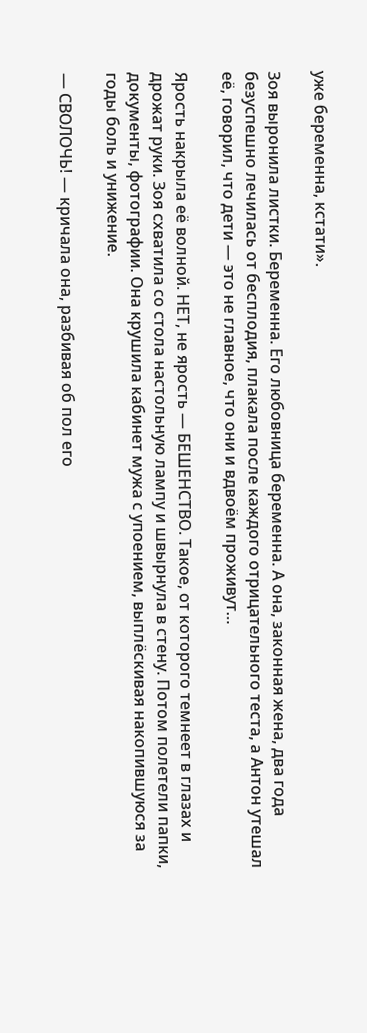уже беременна, кстати».

Зоя выронила листки. Беременна. Его любовница беременна. А она, законная жена, два года безуспешно лечилась от бесплодия, плакала после каждого отрицательного теста, а Антон утешал её, говорил, что дети — это не главное, что они и вдвоём проживут…

Ярость накрыла её волной. НЕТ, не ярость — БЕШЕНСТВО. Такое, от которого темнеет в глазах и дрожат руки. Зоя схватила со стола настольную лампу и швырнула в стену. Потом полетели папки, документы, фотографии. Она крушила кабинет мужа с упоением, выплёскивая накопившуюся за годы боль и унижение.

— СВОЛОЧЬ! — кричала она, разбивая об пол его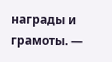награды и грамоты. —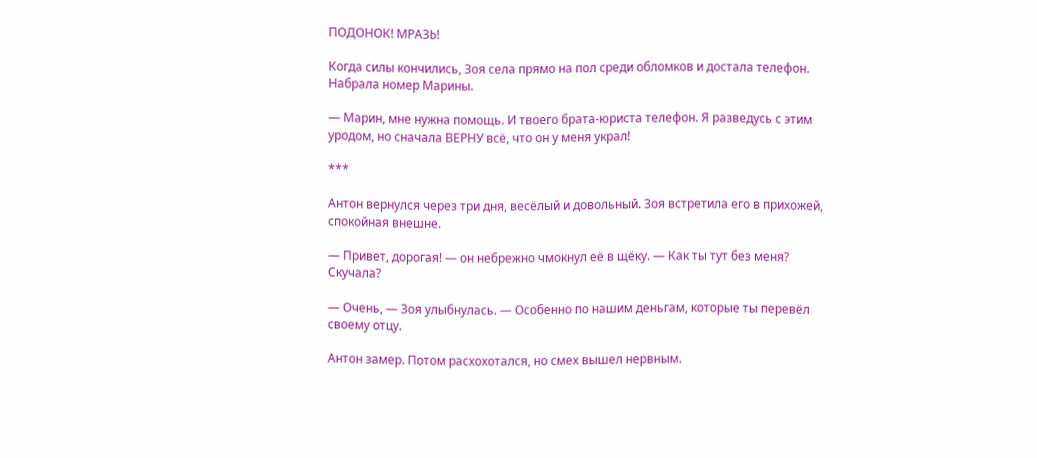ПОДОНОК! МРАЗЬ!

Когда силы кончились, Зоя села прямо на пол среди обломков и достала телефон. Набрала номер Марины.

— Марин, мне нужна помощь. И твоего брата-юриста телефон. Я разведусь с этим уродом, но сначала ВЕРНУ всё, что он у меня украл!

***

Антон вернулся через три дня, весёлый и довольный. Зоя встретила его в прихожей, спокойная внешне.

— Привет, дорогая! — он небрежно чмокнул её в щёку. — Как ты тут без меня? Скучала?

— Очень, — Зоя улыбнулась. — Особенно по нашим деньгам, которые ты перевёл своему отцу.

Антон замер. Потом расхохотался, но смех вышел нервным.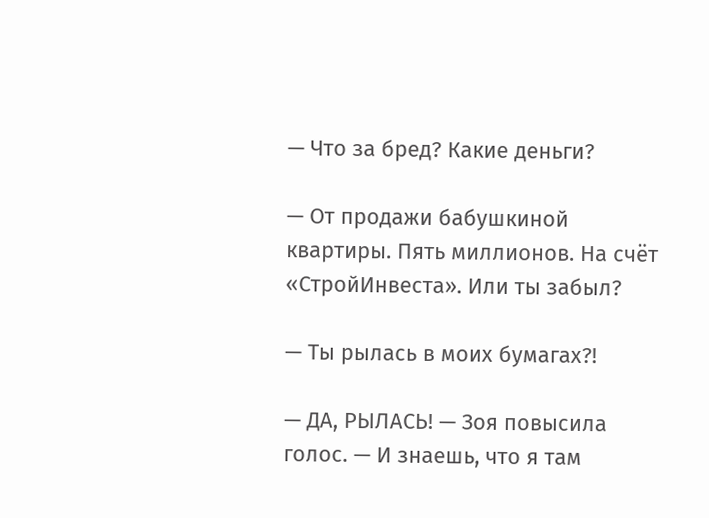— Что за бред? Какие деньги?

— От продажи бабушкиной квартиры. Пять миллионов. На счёт «СтройИнвеста». Или ты забыл?

— Ты рылась в моих бумагах?!

— ДА, РЫЛАСЬ! — Зоя повысила голос. — И знаешь, что я там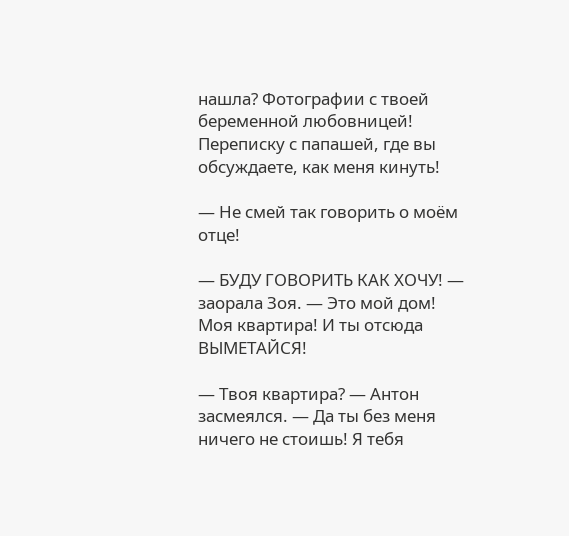нашла? Фотографии с твоей беременной любовницей! Переписку с папашей, где вы обсуждаете, как меня кинуть!

— Не смей так говорить о моём отце!

— БУДУ ГОВОРИТЬ КАК ХОЧУ! — заорала Зоя. — Это мой дом! Моя квартира! И ты отсюда ВЫМЕТАЙСЯ!

— Твоя квартира? — Антон засмеялся. — Да ты без меня ничего не стоишь! Я тебя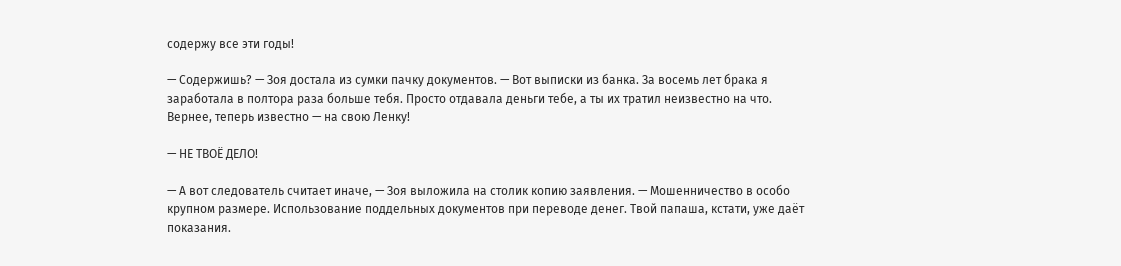содержу все эти годы!

— Содержишь? — Зоя достала из сумки пачку документов. — Вот выписки из банка. За восемь лет брака я заработала в полтора раза больше тебя. Просто отдавала деньги тебе, а ты их тратил неизвестно на что. Вернее, теперь известно — на свою Ленку!

— НЕ ТВОЁ ДЕЛО!

— А вот следователь считает иначе, — Зоя выложила на столик копию заявления. — Мошенничество в особо крупном размере. Использование поддельных документов при переводе денег. Твой папаша, кстати, уже даёт показания.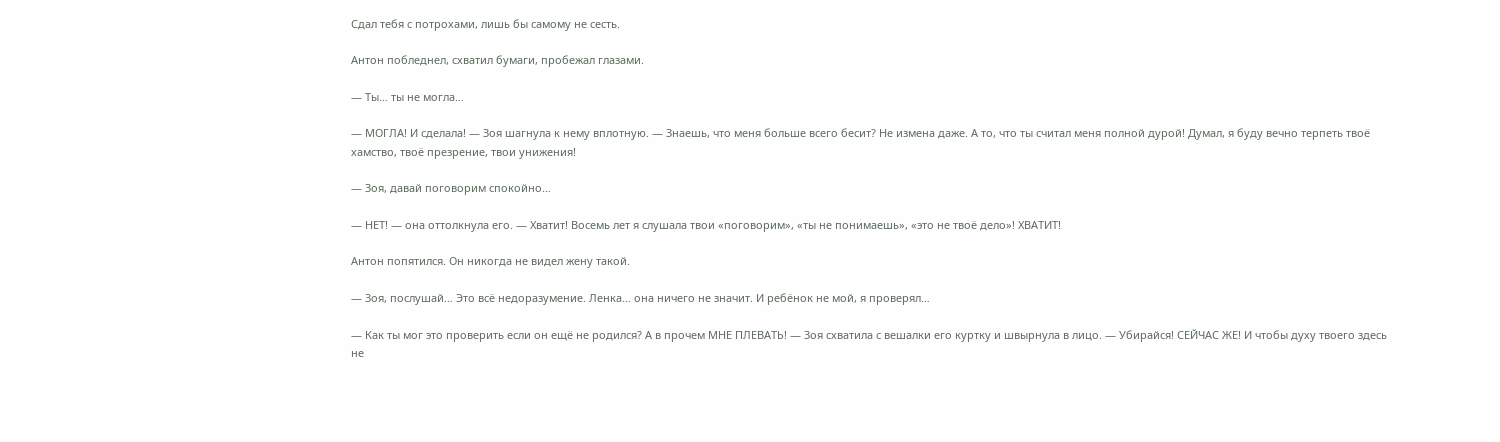Сдал тебя с потрохами, лишь бы самому не сесть.

Антон побледнел, схватил бумаги, пробежал глазами.

— Ты… ты не могла…

— МОГЛА! И сделала! — Зоя шагнула к нему вплотную. — Знаешь, что меня больше всего бесит? Не измена даже. А то, что ты считал меня полной дурой! Думал, я буду вечно терпеть твоё хамство, твоё презрение, твои унижения!

— Зоя, давай поговорим спокойно…

— НЕТ! — она оттолкнула его. — Хватит! Восемь лет я слушала твои «поговорим», «ты не понимаешь», «это не твоё дело»! ХВАТИТ!

Антон попятился. Он никогда не видел жену такой.

— Зоя, послушай… Это всё недоразумение. Ленка… она ничего не значит. И ребёнок не мой, я проверял…

— Как ты мог это проверить если он ещё не родился? А в прочем МНЕ ПЛЕВАТЬ! — Зоя схватила с вешалки его куртку и швырнула в лицо. — Убирайся! СЕЙЧАС ЖЕ! И чтобы духу твоего здесь не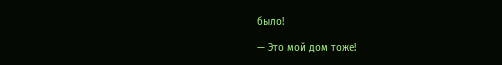было!

— Это мой дом тоже!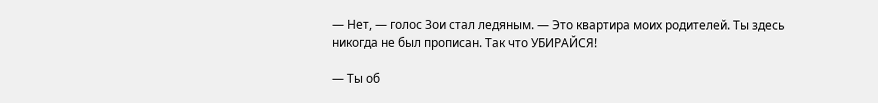— Нет, — голос Зои стал ледяным. — Это квартира моих родителей. Ты здесь никогда не был прописан. Так что УБИРАЙСЯ!

— Ты об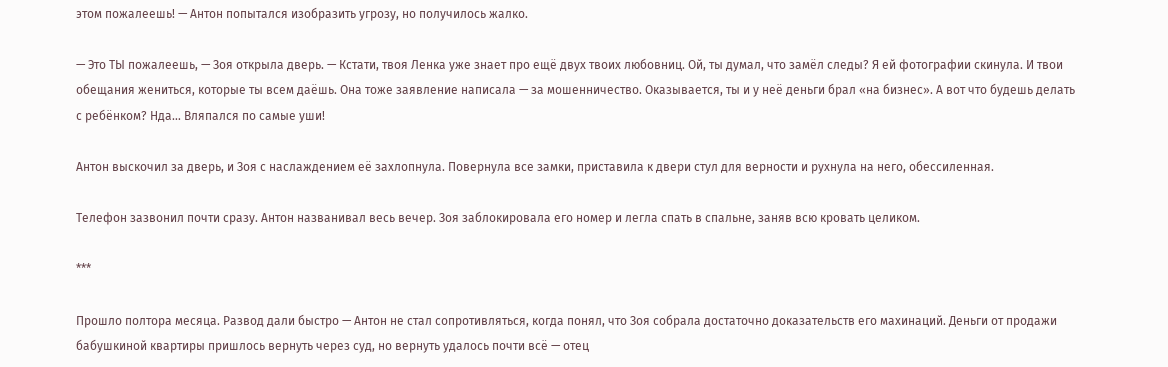этом пожалеешь! — Антон попытался изобразить угрозу, но получилось жалко.

— Это ТЫ пожалеешь, — Зоя открыла дверь. — Кстати, твоя Ленка уже знает про ещё двух твоих любовниц. Ой, ты думал, что замёл следы? Я ей фотографии скинула. И твои обещания жениться, которые ты всем даёшь. Она тоже заявление написала — за мошенничество. Оказывается, ты и у неё деньги брал «на бизнес». А вот что будешь делать с ребёнком? Нда… Вляпался по самые уши!

Антон выскочил за дверь, и Зоя с наслаждением её захлопнула. Повернула все замки, приставила к двери стул для верности и рухнула на него, обессиленная.

Телефон зазвонил почти сразу. Антон названивал весь вечер. Зоя заблокировала его номер и легла спать в спальне, заняв всю кровать целиком.

***

Прошло полтора месяца. Развод дали быстро — Антон не стал сопротивляться, когда понял, что Зоя собрала достаточно доказательств его махинаций. Деньги от продажи бабушкиной квартиры пришлось вернуть через суд, но вернуть удалось почти всё — отец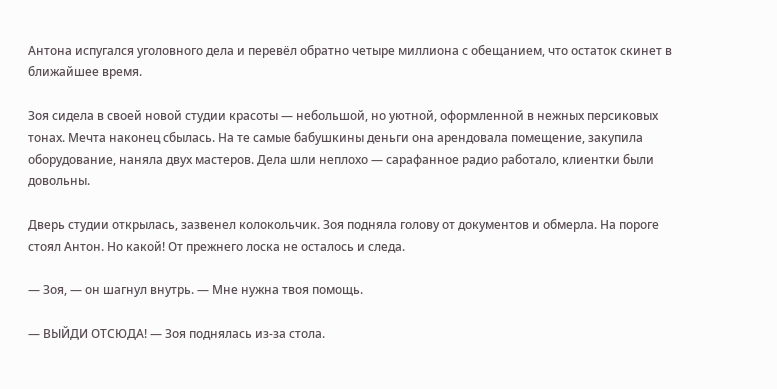Антона испугался уголовного дела и перевёл обратно четыре миллиона с обещанием, что остаток скинет в ближайшее время.

Зоя сидела в своей новой студии красоты — небольшой, но уютной, оформленной в нежных персиковых тонах. Мечта наконец сбылась. На те самые бабушкины деньги она арендовала помещение, закупила оборудование, наняла двух мастеров. Дела шли неплохо — сарафанное радио работало, клиентки были довольны.

Дверь студии открылась, зазвенел колокольчик. Зоя подняла голову от документов и обмерла. На пороге стоял Антон. Но какой! От прежнего лоска не осталось и следа.

— Зоя, — он шагнул внутрь. — Мне нужна твоя помощь.

— ВЫЙДИ ОТСЮДА! — Зоя поднялась из-за стола.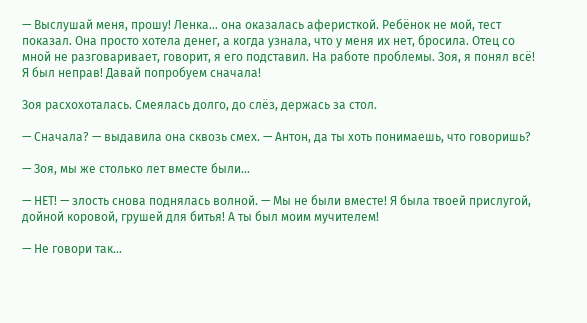— Выслушай меня, прошу! Ленка… она оказалась аферисткой. Ребёнок не мой, тест показал. Она просто хотела денег, а когда узнала, что у меня их нет, бросила. Отец со мной не разговаривает, говорит, я его подставил. На работе проблемы. Зоя, я понял всё! Я был неправ! Давай попробуем сначала!

Зоя расхохоталась. Смеялась долго, до слёз, держась за стол.

— Сначала? — выдавила она сквозь смех. — Антон, да ты хоть понимаешь, что говоришь?

— Зоя, мы же столько лет вместе были…

— НЕТ! — злость снова поднялась волной. — Мы не были вместе! Я была твоей прислугой, дойной коровой, грушей для битья! А ты был моим мучителем!

— Не говори так…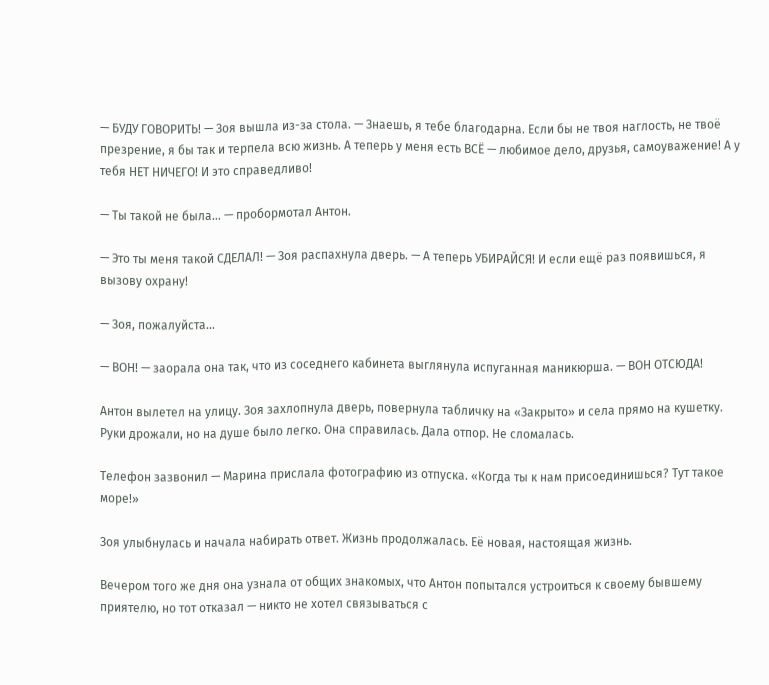— БУДУ ГОВОРИТЬ! — Зоя вышла из-за стола. — Знаешь, я тебе благодарна. Если бы не твоя наглость, не твоё презрение, я бы так и терпела всю жизнь. А теперь у меня есть ВСЁ — любимое дело, друзья, самоуважение! А у тебя НЕТ НИЧЕГО! И это справедливо!

— Ты такой не была… — пробормотал Антон.

— Это ты меня такой СДЕЛАЛ! — Зоя распахнула дверь. — А теперь УБИРАЙСЯ! И если ещё раз появишься, я вызову охрану!

— Зоя, пожалуйста…

— ВОН! — заорала она так, что из соседнего кабинета выглянула испуганная маникюрша. — ВОН ОТСЮДА!

Антон вылетел на улицу. Зоя захлопнула дверь, повернула табличку на «Закрыто» и села прямо на кушетку. Руки дрожали, но на душе было легко. Она справилась. Дала отпор. Не сломалась.

Телефон зазвонил — Марина прислала фотографию из отпуска. «Когда ты к нам присоединишься? Тут такое море!»

Зоя улыбнулась и начала набирать ответ. Жизнь продолжалась. Её новая, настоящая жизнь.

Вечером того же дня она узнала от общих знакомых, что Антон попытался устроиться к своему бывшему приятелю, но тот отказал — никто не хотел связываться с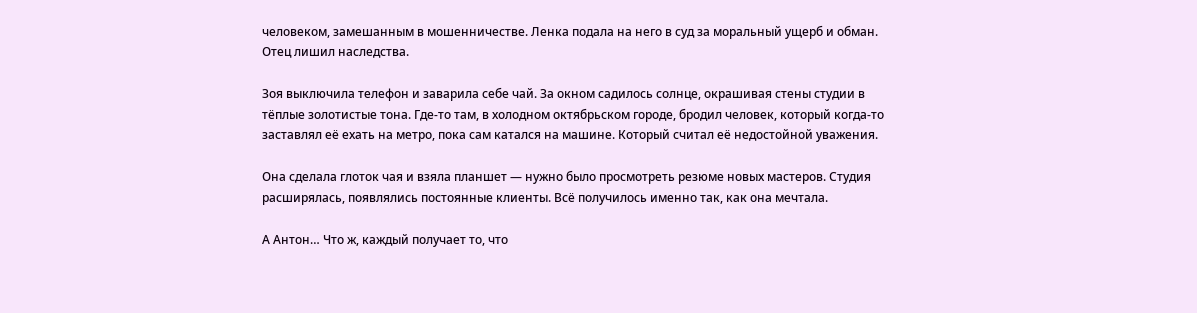человеком, замешанным в мошенничестве. Ленка подала на него в суд за моральный ущерб и обман. Отец лишил наследства.

Зоя выключила телефон и заварила себе чай. За окном садилось солнце, окрашивая стены студии в тёплые золотистые тона. Где-то там, в холодном октябрьском городе, бродил человек, который когда-то заставлял её ехать на метро, пока сам катался на машине. Который считал её недостойной уважения.

Она сделала глоток чая и взяла планшет — нужно было просмотреть резюме новых мастеров. Студия расширялась, появлялись постоянные клиенты. Всё получилось именно так, как она мечтала.

А Антон… Что ж, каждый получает то, что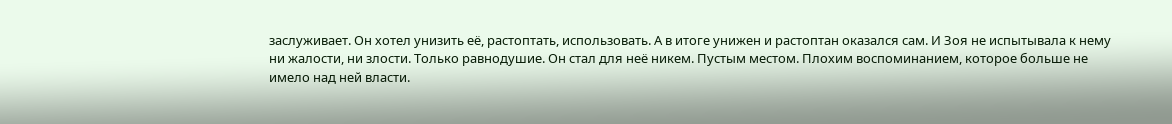заслуживает. Он хотел унизить её, растоптать, использовать. А в итоге унижен и растоптан оказался сам. И Зоя не испытывала к нему ни жалости, ни злости. Только равнодушие. Он стал для неё никем. Пустым местом. Плохим воспоминанием, которое больше не имело над ней власти.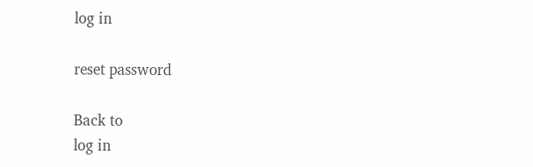log in

reset password

Back to
log in